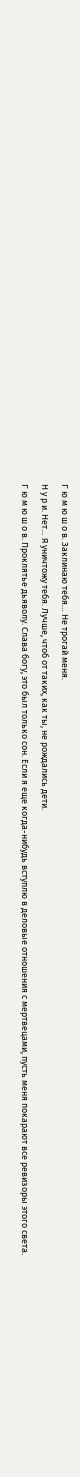Г ю м ю ш о в. Заклинаю тебя… Не трогай меня.
Н у р и. Нет… Я уничтожу тебя. Лучше, чтоб от таких, как ты, не рождались дети.
Г ю м ю ш о в. Проклятье дьяволу. Слава богу, это был только сон. Если я еще когда-нибудь вступлю в деловые отношения с мертвецами, пусть меня покарают все ревизоры этого света.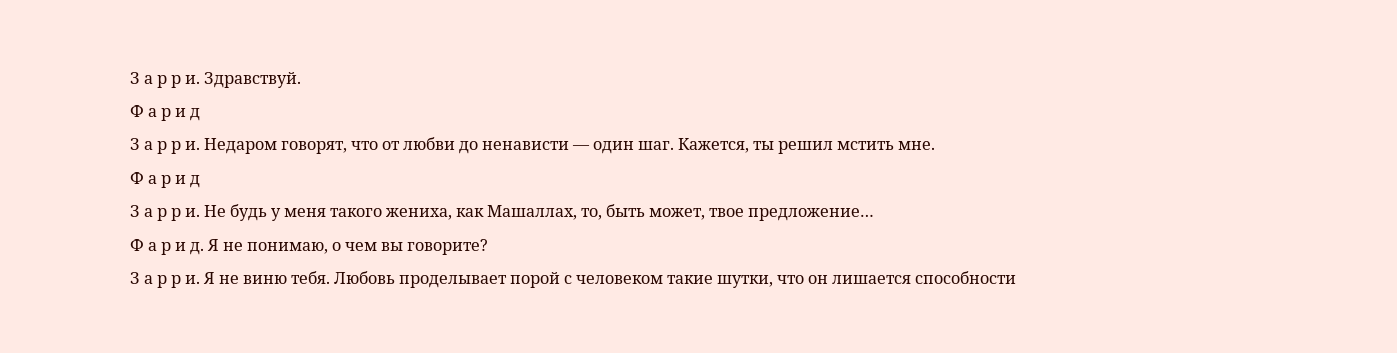З а р р и. Здравствуй.
Ф а р и д
З а р р и. Недаром говорят, что от любви до ненависти — один шаг. Кажется, ты решил мстить мне.
Ф а р и д
З а р р и. Не будь у меня такого жениха, как Машаллах, то, быть может, твое предложение…
Ф а р и д. Я не понимаю, о чем вы говорите?
З а р р и. Я не виню тебя. Любовь проделывает порой с человеком такие шутки, что он лишается способности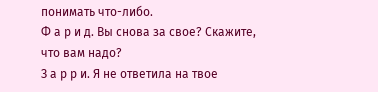понимать что-либо.
Ф а р и д. Вы снова за свое? Скажите, что вам надо?
З а р р и. Я не ответила на твое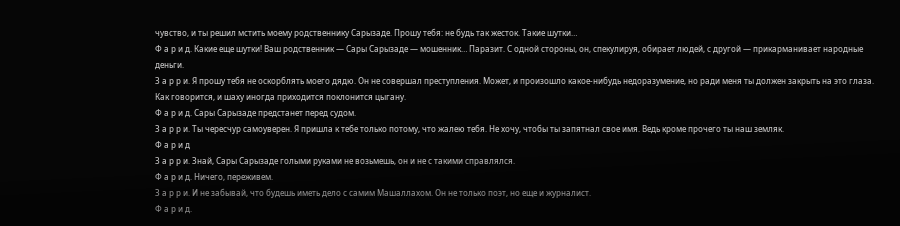чувство, и ты решил мстить моему родственнику Сарызаде. Прошу тебя: не будь так жесток. Такие шутки…
Ф а р и д. Какие еще шутки! Ваш родственник — Сары Сарызаде — мошенник… Паразит. С одной стороны, он, спекулируя, обирает людей, с другой — прикарманивает народные деньги.
З а р р и. Я прошу тебя не оскорблять моего дядю. Он не совершал преступления. Может, и произошло какое-нибудь недоразумение, но ради меня ты должен закрыть на это глаза. Как говорится, и шаху иногда приходится поклонится цыгану.
Ф а р и д. Сары Сарызаде предстанет перед судом.
З а р р и. Ты чересчур самоуверен. Я пришла к тебе только потому, что жалею тебя. Не хочу, чтобы ты запятнал свое имя. Ведь кроме прочего ты наш земляк.
Ф а р и д
З а р р и. Знай, Сары Сарызаде голыми руками не возьмешь, он и не с такими справлялся.
Ф а р и д. Ничего, переживем.
З а р р и. И не забывай, что будешь иметь дело с самим Машаллахом. Он не только поэт, но еще и журналист.
Ф а р и д.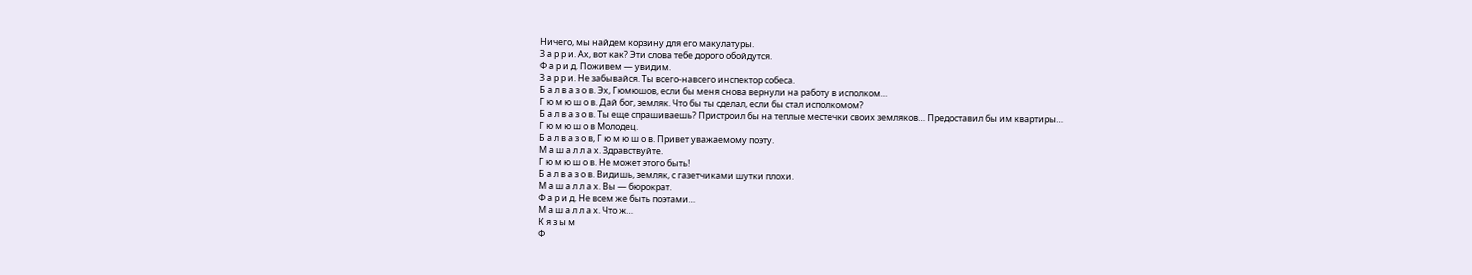Ничего, мы найдем корзину для его макулатуры.
З а р р и. Ах, вот как? Эти слова тебе дорого обойдутся.
Ф а р и д. Поживем — увидим.
З а р р и. Не забывайся. Ты всего-навсего инспектор собеса.
Б а л в а з о в. Эх, Гюмюшов, если бы меня снова вернули на работу в исполком…
Г ю м ю ш о в. Дай бог, земляк. Что бы ты сделал, если бы стал исполкомом?
Б а л в а з о в. Ты еще спрашиваешь? Пристроил бы на теплые местечки своих земляков… Предоставил бы им квартиры…
Г ю м ю ш о в Молодец.
Б а л в а з о в, Г ю м ю ш о в. Привет уважаемому поэту.
М а ш а л л а х. Здравствуйте.
Г ю м ю ш о в. Не может этого быть!
Б а л в а з о в. Видишь, земляк, с газетчиками шутки плохи.
М а ш а л л а х. Вы — бюрократ.
Ф а р и д. Не всем же быть поэтами…
М а ш а л л а х. Что ж…
К я з ы м
Ф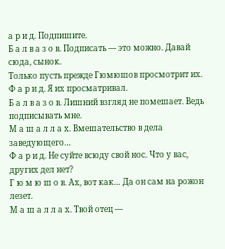а р и д. Подпишите.
Б а л в а з о в. Подписать — это можно. Давай сюда, сынок.
Только пусть прежде Гюмюшов просмотрит их.
Ф а р и д. Я их просматривал.
Б а л в а з о в. Лишний взгляд не помешает. Ведь подписывать мне.
М а ш а л л а х. Вмешательство в дела заведующего…
Ф а р и д. Не суйте всюду свой нос. Что у вас, других дел нет?
Г ю м ю ш о в. Ах, вот как… Да он сам на рожон лезет.
М а ш а л л а х. Твой отец —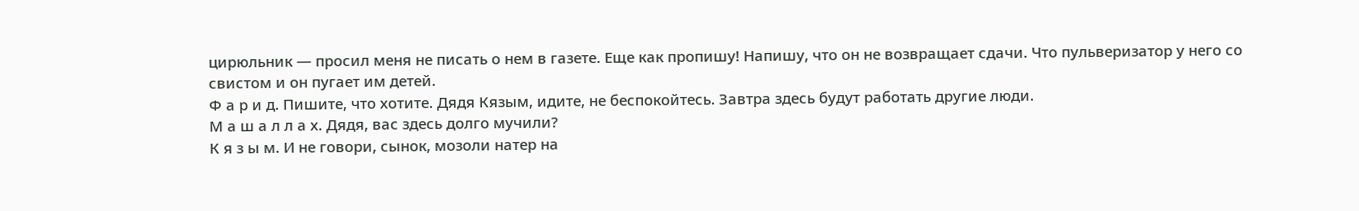цирюльник — просил меня не писать о нем в газете. Еще как пропишу! Напишу, что он не возвращает сдачи. Что пульверизатор у него со свистом и он пугает им детей.
Ф а р и д. Пишите, что хотите. Дядя Кязым, идите, не беспокойтесь. Завтра здесь будут работать другие люди.
М а ш а л л а х. Дядя, вас здесь долго мучили?
К я з ы м. И не говори, сынок, мозоли натер на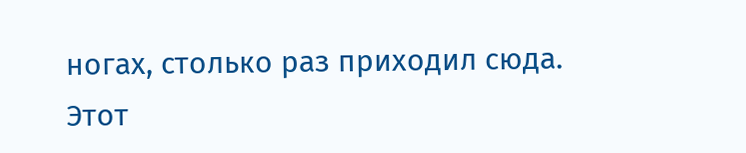ногах, столько раз приходил сюда. Этот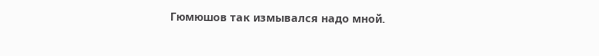Гюмюшов так измывался надо мной.